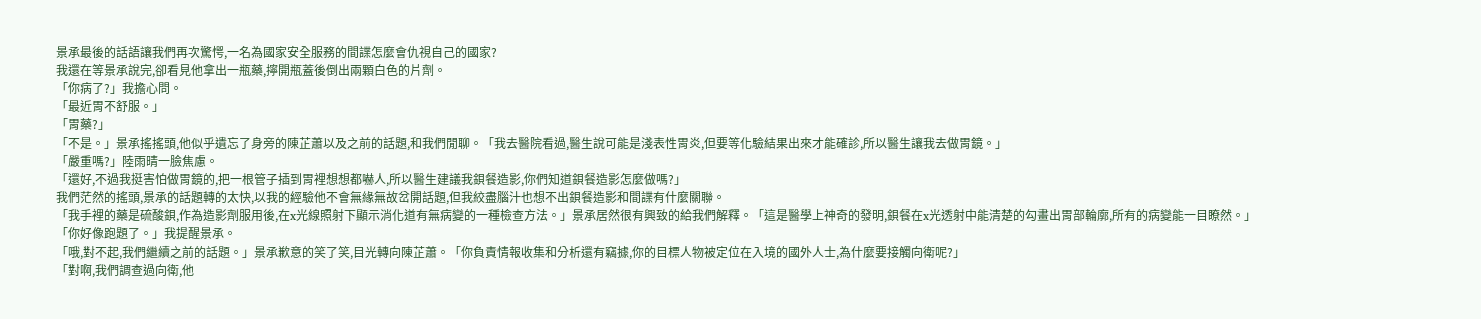景承最後的話語讓我們再次驚愕,一名為國家安全服務的間諜怎麼會仇視自己的國家?
我還在等景承說完,卻看見他拿出一瓶藥,擰開瓶蓋後倒出兩顆白色的片劑。
「你病了?」我擔心問。
「最近胃不舒服。」
「胃藥?」
「不是。」景承搖搖頭,他似乎遺忘了身旁的陳芷蕭以及之前的話題,和我們閒聊。「我去醫院看過,醫生說可能是淺表性胃炎,但要等化驗結果出來才能確診,所以醫生讓我去做胃鏡。」
「嚴重嗎?」陸雨晴一臉焦慮。
「還好,不過我挺害怕做胃鏡的,把一根管子插到胃裡想想都嚇人,所以醫生建議我鋇餐造影,你們知道鋇餐造影怎麼做嗎?」
我們茫然的搖頭,景承的話題轉的太快,以我的經驗他不會無緣無故岔開話題,但我絞盡腦汁也想不出鋇餐造影和間諜有什麼關聯。
「我手裡的藥是硫酸鋇,作為造影劑服用後,在x光線照射下顯示消化道有無病變的一種檢查方法。」景承居然很有興致的給我們解釋。「這是醫學上神奇的發明,鋇餐在x光透射中能清楚的勾畫出胃部輪廓,所有的病變能一目瞭然。」
「你好像跑題了。」我提醒景承。
「哦,對不起,我們繼續之前的話題。」景承歉意的笑了笑,目光轉向陳芷蕭。「你負責情報收集和分析還有竊據,你的目標人物被定位在入境的國外人士,為什麼要接觸向衛呢?」
「對啊,我們調查過向衛,他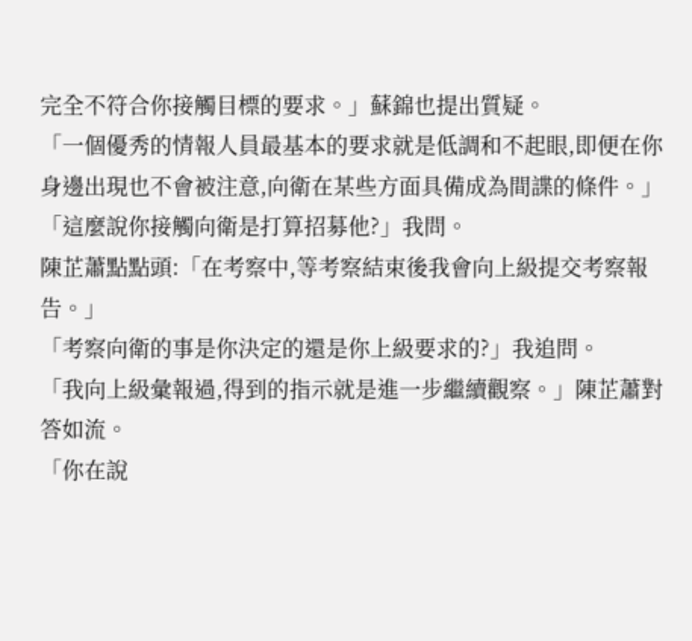完全不符合你接觸目標的要求。」蘇錦也提出質疑。
「一個優秀的情報人員最基本的要求就是低調和不起眼,即便在你身邊出現也不會被注意,向衛在某些方面具備成為間諜的條件。」
「這麼說你接觸向衛是打算招募他?」我問。
陳芷蕭點點頭:「在考察中,等考察結束後我會向上級提交考察報告。」
「考察向衛的事是你決定的還是你上級要求的?」我追問。
「我向上級彙報過,得到的指示就是進一步繼續觀察。」陳芷蕭對答如流。
「你在說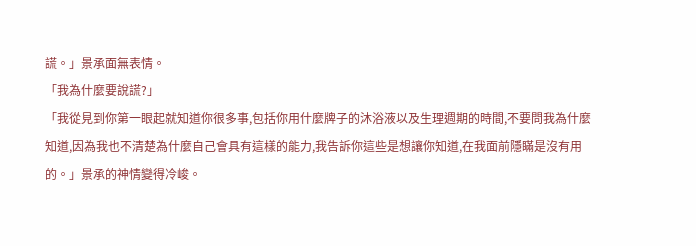謊。」景承面無表情。
「我為什麼要說謊?」
「我從見到你第一眼起就知道你很多事,包括你用什麼牌子的沐浴液以及生理週期的時間,不要問我為什麼知道,因為我也不清楚為什麼自己會具有這樣的能力,我告訴你這些是想讓你知道,在我面前隱瞞是沒有用的。」景承的神情變得冷峻。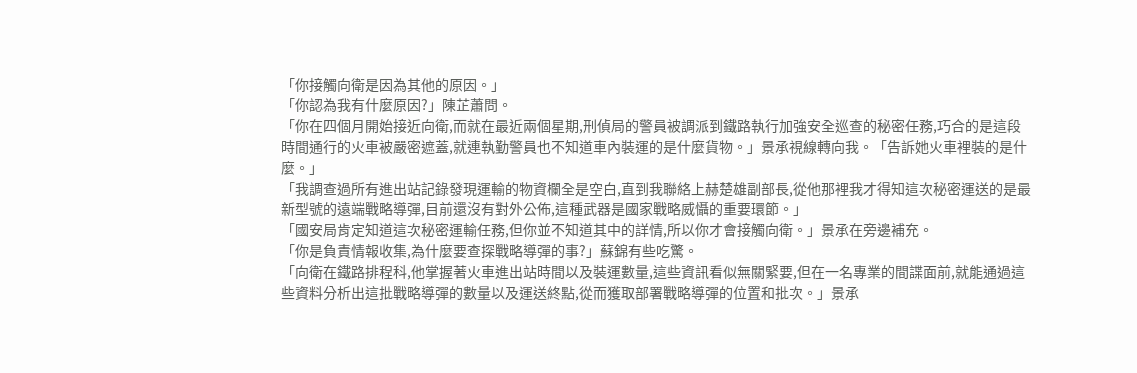「你接觸向衛是因為其他的原因。」
「你認為我有什麼原因?」陳芷蕭問。
「你在四個月開始接近向衛,而就在最近兩個星期,刑偵局的警員被調派到鐵路執行加強安全巡查的秘密任務,巧合的是這段時間通行的火車被嚴密遮蓋,就連執勤警員也不知道車內裝運的是什麼貨物。」景承視線轉向我。「告訴她火車裡裝的是什麼。」
「我調查過所有進出站記錄發現運輸的物資欄全是空白,直到我聯絡上赫楚雄副部長,從他那裡我才得知這次秘密運送的是最新型號的遠端戰略導彈,目前還沒有對外公佈,這種武器是國家戰略威懾的重要環節。」
「國安局肯定知道這次秘密運輸任務,但你並不知道其中的詳情,所以你才會接觸向衛。」景承在旁邊補充。
「你是負責情報收集,為什麼要查探戰略導彈的事?」蘇錦有些吃驚。
「向衛在鐵路排程科,他掌握著火車進出站時間以及裝運數量,這些資訊看似無關緊要,但在一名專業的間諜面前,就能通過這些資料分析出這批戰略導彈的數量以及運送終點,從而獲取部署戰略導彈的位置和批次。」景承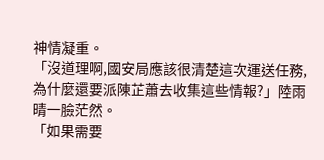神情凝重。
「沒道理啊,國安局應該很清楚這次運送任務,為什麼還要派陳芷蕭去收集這些情報?」陸雨晴一臉茫然。
「如果需要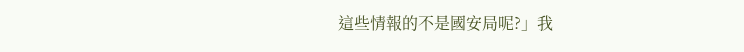這些情報的不是國安局呢?」我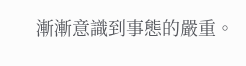漸漸意識到事態的嚴重。